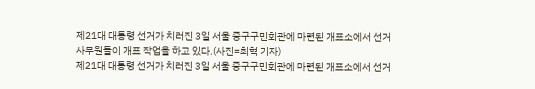제21대 대통령 선거가 치러진 3일 서울 중구구민회관에 마련된 개표소에서 선거 사무원들이 개표 작업을 하고 있다.(사진=최혁 기자)
제21대 대통령 선거가 치러진 3일 서울 중구구민회관에 마련된 개표소에서 선거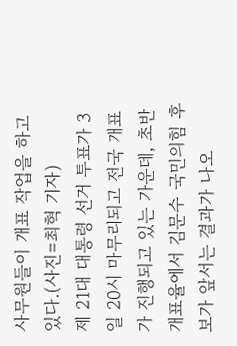사무원들이 개표 작업을 하고 있다.(사진=최혁 기자)
제 21대 대통령 선거 투표가 3일 20시 마무리되고 전국 개표가 진행되고 있는 가운데, 초반 개표율에서 김문수 국민의힘 후보가 앞서는 결과가 나오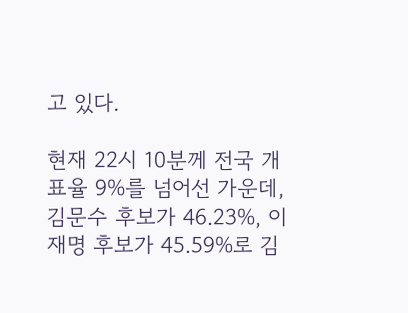고 있다.

현재 22시 10분께 전국 개표율 9%를 넘어선 가운데, 김문수 후보가 46.23%, 이재명 후보가 45.59%로 김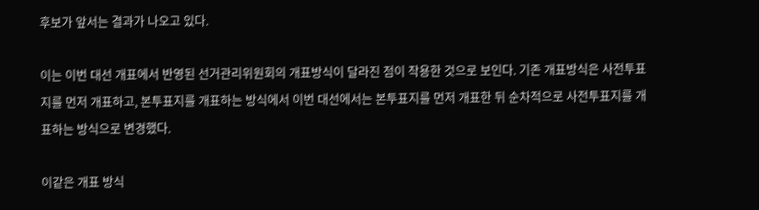후보가 앞서는 결과가 나오고 있다.

이는 이번 대선 개표에서 반영된 선거관리위원회의 개표방식이 달라진 점이 작용한 것으로 보인다. 기존 개표방식은 사전투표지를 먼저 개표하고, 본투표지를 개표하는 방식에서 이번 대선에서는 본투표지를 먼저 개표한 뒤 순차적으로 사전투표지를 개표하는 방식으로 변경했다.

이같은 개표 방식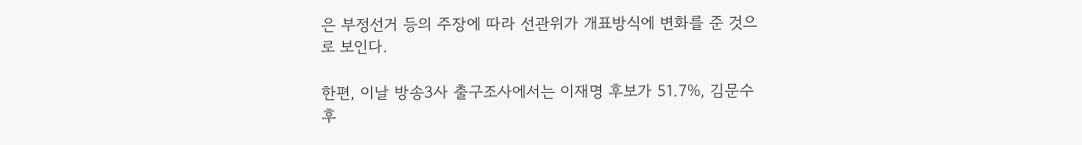은 부정선거 등의 주장에 따라 선관위가 개표방식에 변화를 준 것으로 보인다.

한편, 이날 방송3사 출구조사에서는 이재명 후보가 51.7%, 김문수 후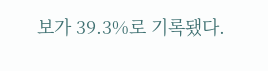보가 39.3%로 기록됐다.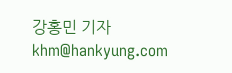강홍민 기자 khm@hankyung.com